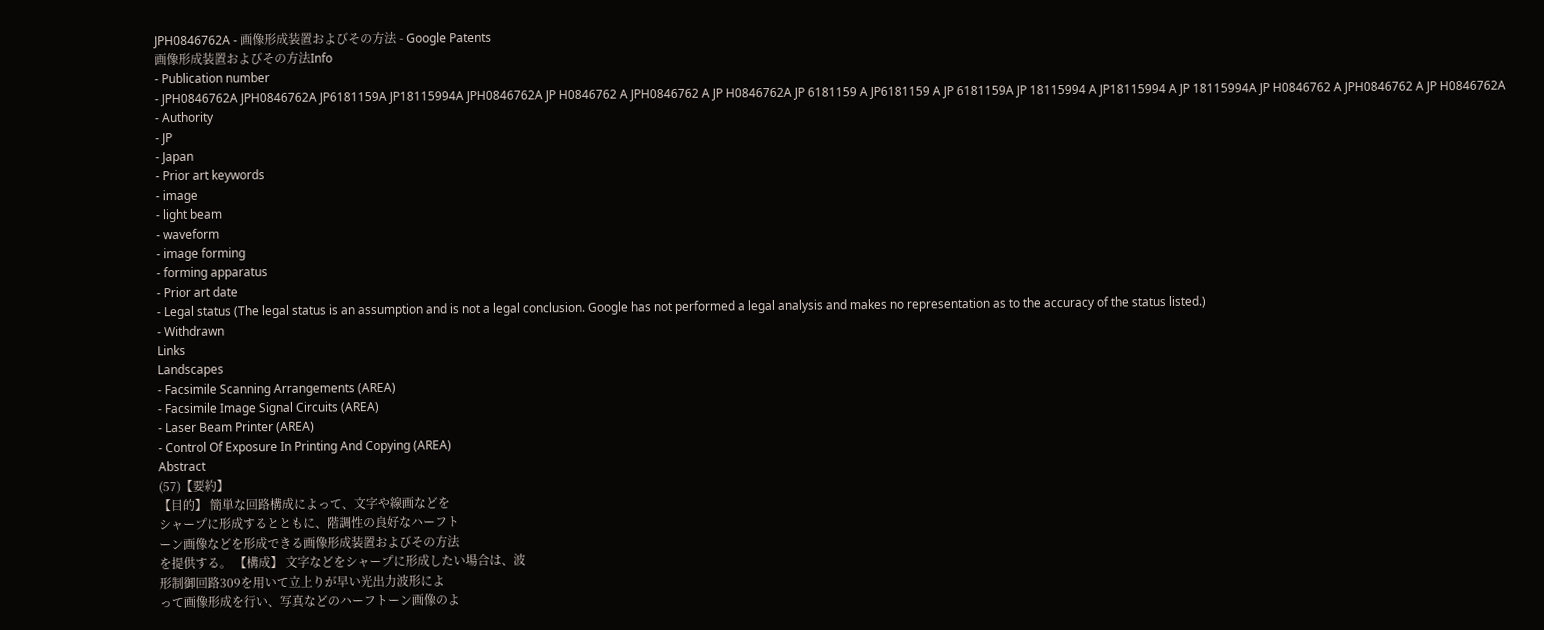JPH0846762A - 画像形成装置およびその方法 - Google Patents
画像形成装置およびその方法Info
- Publication number
- JPH0846762A JPH0846762A JP6181159A JP18115994A JPH0846762A JP H0846762 A JPH0846762 A JP H0846762A JP 6181159 A JP6181159 A JP 6181159A JP 18115994 A JP18115994 A JP 18115994A JP H0846762 A JPH0846762 A JP H0846762A
- Authority
- JP
- Japan
- Prior art keywords
- image
- light beam
- waveform
- image forming
- forming apparatus
- Prior art date
- Legal status (The legal status is an assumption and is not a legal conclusion. Google has not performed a legal analysis and makes no representation as to the accuracy of the status listed.)
- Withdrawn
Links
Landscapes
- Facsimile Scanning Arrangements (AREA)
- Facsimile Image Signal Circuits (AREA)
- Laser Beam Printer (AREA)
- Control Of Exposure In Printing And Copying (AREA)
Abstract
(57)【要約】
【目的】 簡単な回路構成によって、文字や線画などを
シャープに形成するとともに、階調性の良好なハーフト
ーン画像などを形成できる画像形成装置およびその方法
を提供する。 【構成】 文字などをシャープに形成したい場合は、波
形制御回路309を用いて立上りが早い光出力波形によ
って画像形成を行い、写真などのハーフトーン画像のよ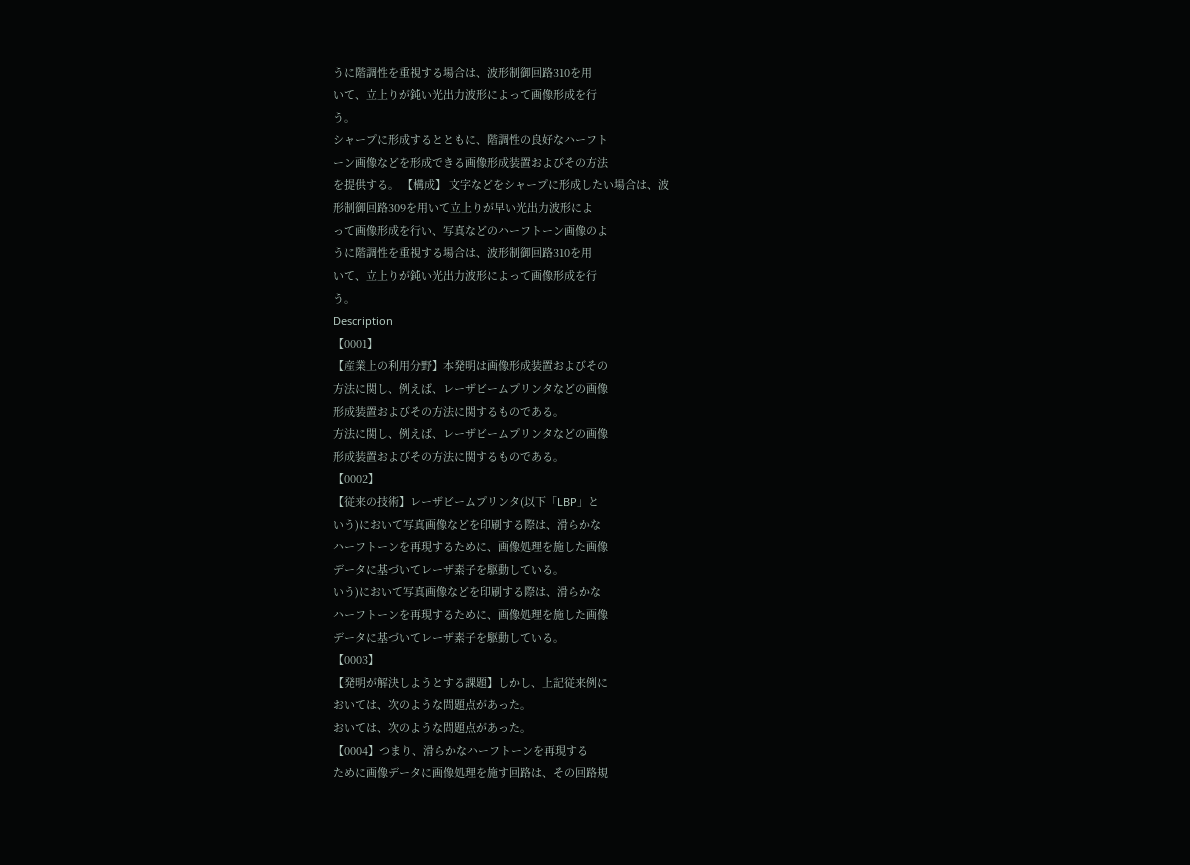うに階調性を重視する場合は、波形制御回路310を用
いて、立上りが鈍い光出力波形によって画像形成を行
う。
シャープに形成するとともに、階調性の良好なハーフト
ーン画像などを形成できる画像形成装置およびその方法
を提供する。 【構成】 文字などをシャープに形成したい場合は、波
形制御回路309を用いて立上りが早い光出力波形によ
って画像形成を行い、写真などのハーフトーン画像のよ
うに階調性を重視する場合は、波形制御回路310を用
いて、立上りが鈍い光出力波形によって画像形成を行
う。
Description
【0001】
【産業上の利用分野】本発明は画像形成装置およびその
方法に関し、例えば、レーザビームプリンタなどの画像
形成装置およびその方法に関するものである。
方法に関し、例えば、レーザビームプリンタなどの画像
形成装置およびその方法に関するものである。
【0002】
【従来の技術】レーザビームプリンタ(以下「LBP」と
いう)において写真画像などを印刷する際は、滑らかな
ハーフトーンを再現するために、画像処理を施した画像
データに基づいてレーザ素子を駆動している。
いう)において写真画像などを印刷する際は、滑らかな
ハーフトーンを再現するために、画像処理を施した画像
データに基づいてレーザ素子を駆動している。
【0003】
【発明が解決しようとする課題】しかし、上記従来例に
おいては、次のような問題点があった。
おいては、次のような問題点があった。
【0004】つまり、滑らかなハーフトーンを再現する
ために画像データに画像処理を施す回路は、その回路規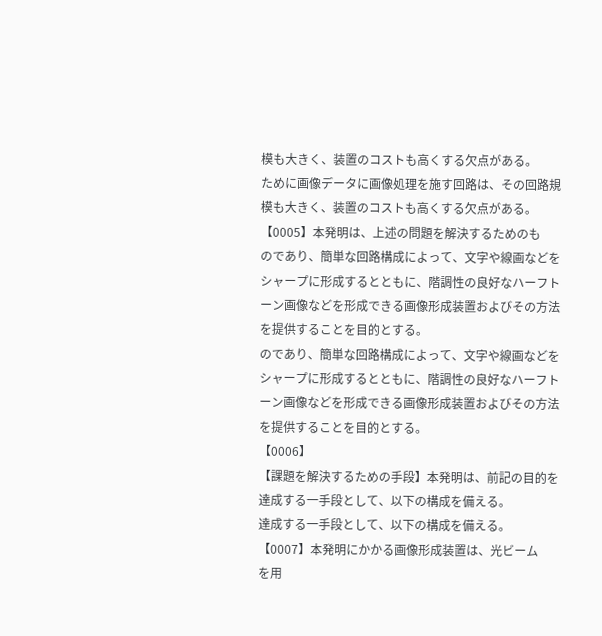模も大きく、装置のコストも高くする欠点がある。
ために画像データに画像処理を施す回路は、その回路規
模も大きく、装置のコストも高くする欠点がある。
【0005】本発明は、上述の問題を解決するためのも
のであり、簡単な回路構成によって、文字や線画などを
シャープに形成するとともに、階調性の良好なハーフト
ーン画像などを形成できる画像形成装置およびその方法
を提供することを目的とする。
のであり、簡単な回路構成によって、文字や線画などを
シャープに形成するとともに、階調性の良好なハーフト
ーン画像などを形成できる画像形成装置およびその方法
を提供することを目的とする。
【0006】
【課題を解決するための手段】本発明は、前記の目的を
達成する一手段として、以下の構成を備える。
達成する一手段として、以下の構成を備える。
【0007】本発明にかかる画像形成装置は、光ビーム
を用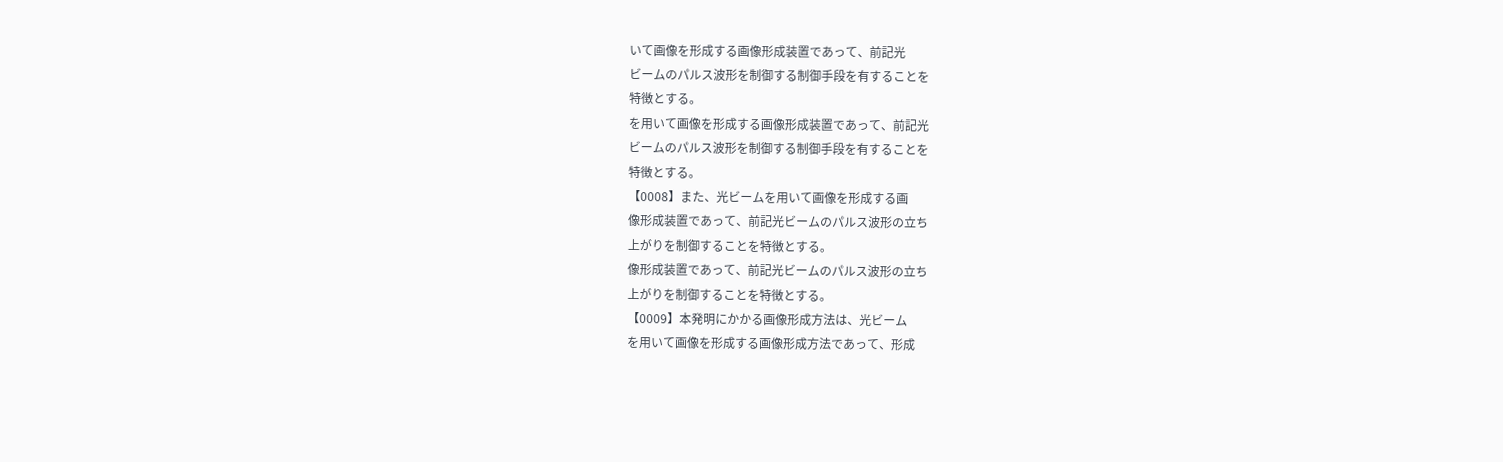いて画像を形成する画像形成装置であって、前記光
ビームのパルス波形を制御する制御手段を有することを
特徴とする。
を用いて画像を形成する画像形成装置であって、前記光
ビームのパルス波形を制御する制御手段を有することを
特徴とする。
【0008】また、光ビームを用いて画像を形成する画
像形成装置であって、前記光ビームのパルス波形の立ち
上がりを制御することを特徴とする。
像形成装置であって、前記光ビームのパルス波形の立ち
上がりを制御することを特徴とする。
【0009】本発明にかかる画像形成方法は、光ビーム
を用いて画像を形成する画像形成方法であって、形成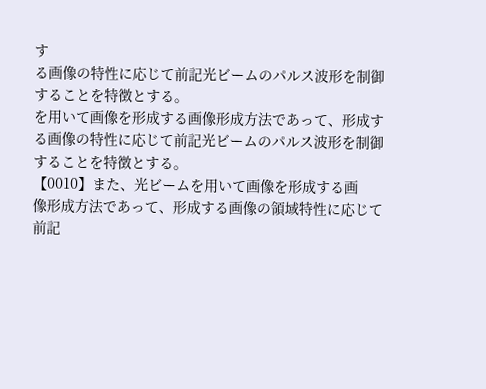す
る画像の特性に応じて前記光ビームのパルス波形を制御
することを特徴とする。
を用いて画像を形成する画像形成方法であって、形成す
る画像の特性に応じて前記光ビームのパルス波形を制御
することを特徴とする。
【0010】また、光ビームを用いて画像を形成する画
像形成方法であって、形成する画像の領域特性に応じて
前記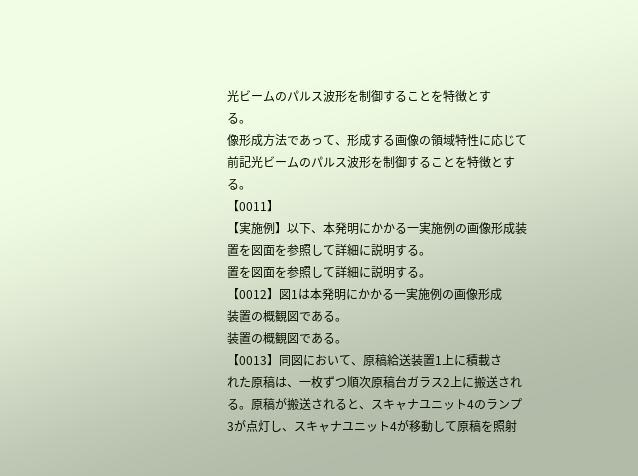光ビームのパルス波形を制御することを特徴とす
る。
像形成方法であって、形成する画像の領域特性に応じて
前記光ビームのパルス波形を制御することを特徴とす
る。
【0011】
【実施例】以下、本発明にかかる一実施例の画像形成装
置を図面を参照して詳細に説明する。
置を図面を参照して詳細に説明する。
【0012】図1は本発明にかかる一実施例の画像形成
装置の概観図である。
装置の概観図である。
【0013】同図において、原稿給送装置1上に積載さ
れた原稿は、一枚ずつ順次原稿台ガラス2上に搬送され
る。原稿が搬送されると、スキャナユニット4のランプ
3が点灯し、スキャナユニット4が移動して原稿を照射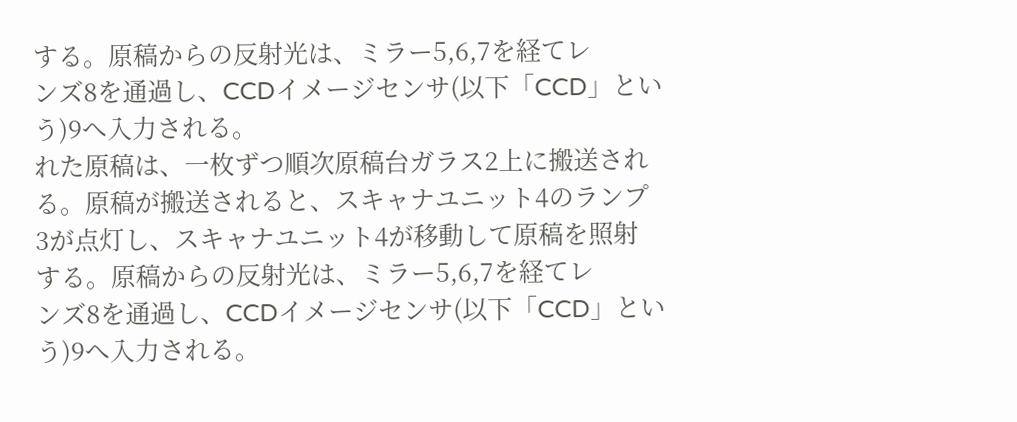する。原稿からの反射光は、ミラー5,6,7を経てレ
ンズ8を通過し、CCDイメージセンサ(以下「CCD」とい
う)9へ入力される。
れた原稿は、一枚ずつ順次原稿台ガラス2上に搬送され
る。原稿が搬送されると、スキャナユニット4のランプ
3が点灯し、スキャナユニット4が移動して原稿を照射
する。原稿からの反射光は、ミラー5,6,7を経てレ
ンズ8を通過し、CCDイメージセンサ(以下「CCD」とい
う)9へ入力される。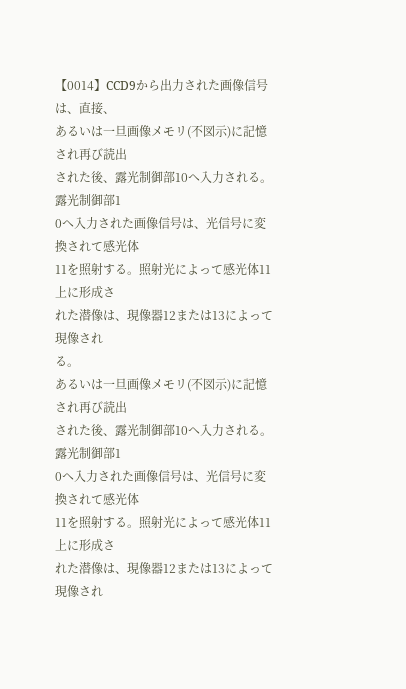【0014】CCD9から出力された画像信号は、直接、
あるいは一旦画像メモリ(不図示)に記憶され再び読出
された後、露光制御部10へ入力される。露光制御部1
0へ入力された画像信号は、光信号に変換されて感光体
11を照射する。照射光によって感光体11上に形成さ
れた潜像は、現像器12または13によって現像され
る。
あるいは一旦画像メモリ(不図示)に記憶され再び読出
された後、露光制御部10へ入力される。露光制御部1
0へ入力された画像信号は、光信号に変換されて感光体
11を照射する。照射光によって感光体11上に形成さ
れた潜像は、現像器12または13によって現像され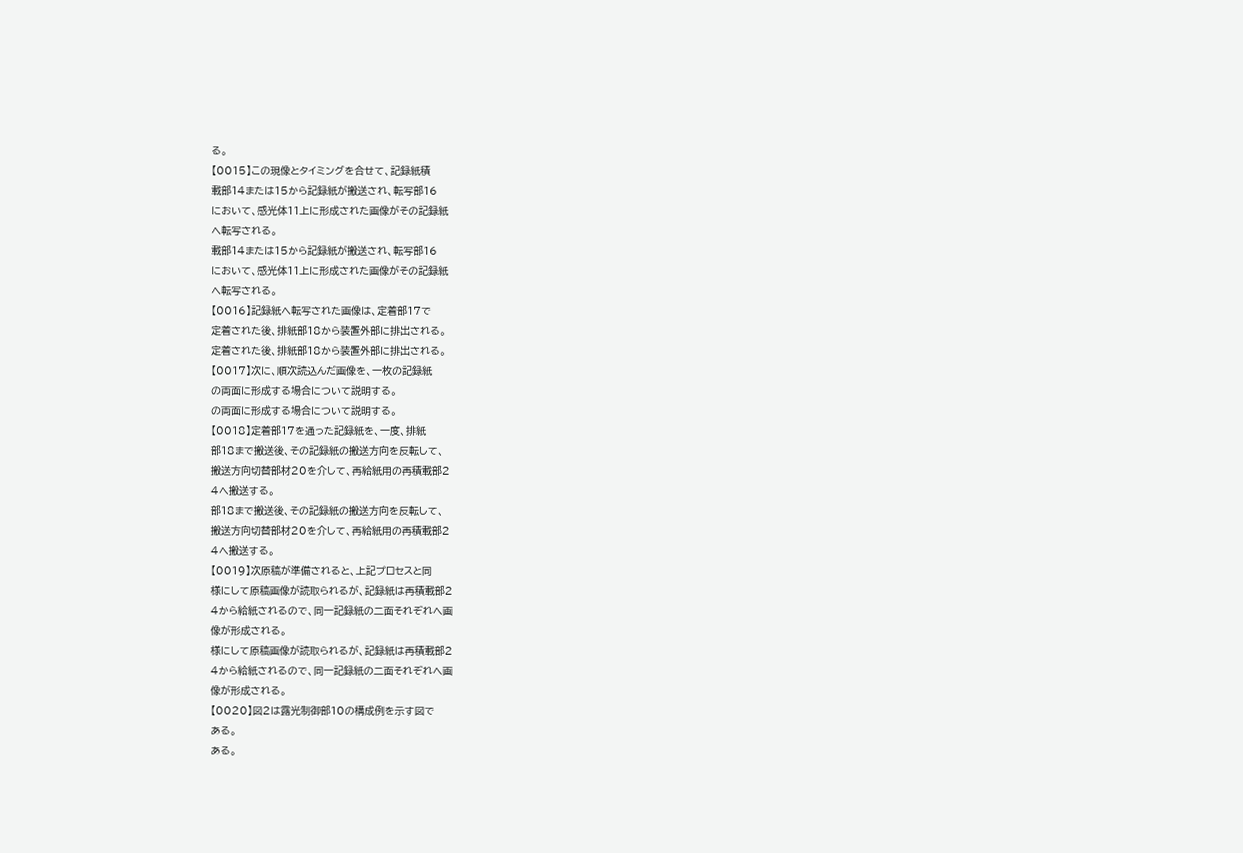る。
【0015】この現像とタイミングを合せて、記録紙積
載部14または15から記録紙が搬送され、転写部16
において、感光体11上に形成された画像がその記録紙
へ転写される。
載部14または15から記録紙が搬送され、転写部16
において、感光体11上に形成された画像がその記録紙
へ転写される。
【0016】記録紙へ転写された画像は、定着部17で
定着された後、排紙部18から装置外部に排出される。
定着された後、排紙部18から装置外部に排出される。
【0017】次に、順次読込んだ画像を、一枚の記録紙
の両面に形成する場合について説明する。
の両面に形成する場合について説明する。
【0018】定着部17を通った記録紙を、一度、排紙
部18まで搬送後、その記録紙の搬送方向を反転して、
搬送方向切替部材20を介して、再給紙用の再積載部2
4へ搬送する。
部18まで搬送後、その記録紙の搬送方向を反転して、
搬送方向切替部材20を介して、再給紙用の再積載部2
4へ搬送する。
【0019】次原稿が準備されると、上記プロセスと同
様にして原稿画像が読取られるが、記録紙は再積載部2
4から給紙されるので、同一記録紙の二面それぞれへ画
像が形成される。
様にして原稿画像が読取られるが、記録紙は再積載部2
4から給紙されるので、同一記録紙の二面それぞれへ画
像が形成される。
【0020】図2は露光制御部10の構成例を示す図で
ある。
ある。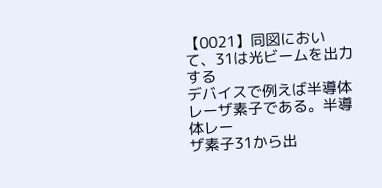【0021】同図において、31は光ビームを出力する
デバイスで例えば半導体レーザ素子である。半導体レー
ザ素子31から出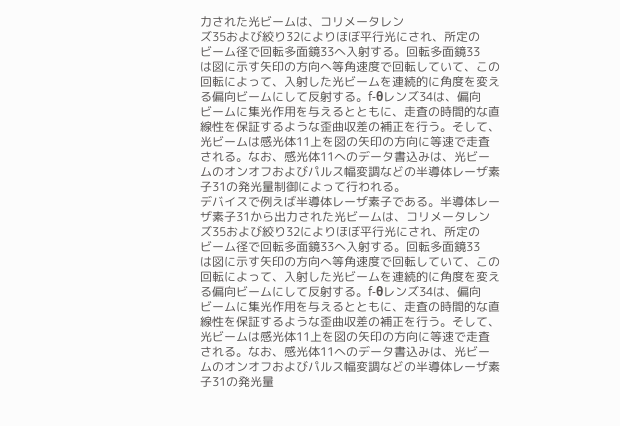力された光ビームは、コリメータレン
ズ35および絞り32によりほぼ平行光にされ、所定の
ビーム径で回転多面鏡33へ入射する。回転多面鏡33
は図に示す矢印の方向へ等角速度で回転していて、この
回転によって、入射した光ビームを連続的に角度を変え
る偏向ビームにして反射する。f-θレンズ34は、偏向
ビームに集光作用を与えるとともに、走査の時間的な直
線性を保証するような歪曲収差の補正を行う。そして、
光ビームは感光体11上を図の矢印の方向に等速で走査
される。なお、感光体11へのデータ書込みは、光ビー
ムのオンオフおよびパルス幅変調などの半導体レーザ素
子31の発光量制御によって行われる。
デバイスで例えば半導体レーザ素子である。半導体レー
ザ素子31から出力された光ビームは、コリメータレン
ズ35および絞り32によりほぼ平行光にされ、所定の
ビーム径で回転多面鏡33へ入射する。回転多面鏡33
は図に示す矢印の方向へ等角速度で回転していて、この
回転によって、入射した光ビームを連続的に角度を変え
る偏向ビームにして反射する。f-θレンズ34は、偏向
ビームに集光作用を与えるとともに、走査の時間的な直
線性を保証するような歪曲収差の補正を行う。そして、
光ビームは感光体11上を図の矢印の方向に等速で走査
される。なお、感光体11へのデータ書込みは、光ビー
ムのオンオフおよびパルス幅変調などの半導体レーザ素
子31の発光量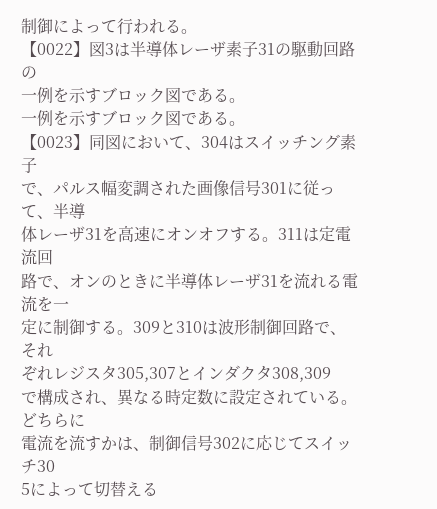制御によって行われる。
【0022】図3は半導体レーザ素子31の駆動回路の
一例を示すブロック図である。
一例を示すブロック図である。
【0023】同図において、304はスイッチング素子
で、パルス幅変調された画像信号301に従って、半導
体レーザ31を高速にオンオフする。311は定電流回
路で、オンのときに半導体レーザ31を流れる電流を一
定に制御する。309と310は波形制御回路で、それ
ぞれレジスタ305,307とインダクタ308,309
で構成され、異なる時定数に設定されている。どちらに
電流を流すかは、制御信号302に応じてスイッチ30
5によって切替える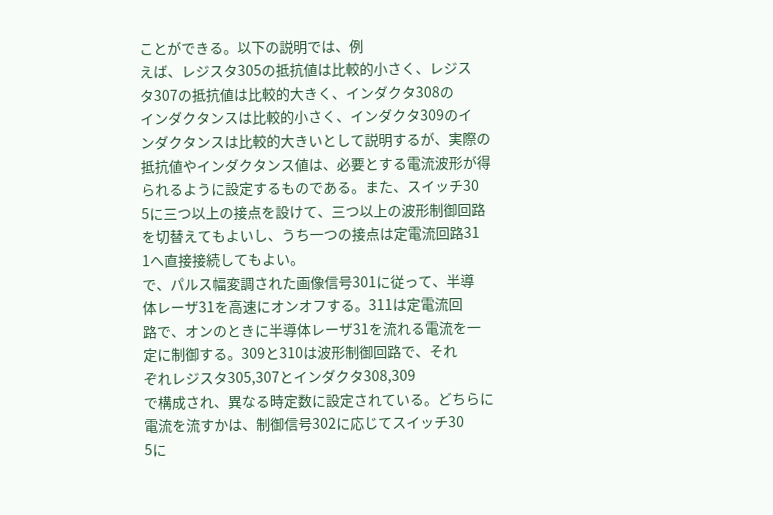ことができる。以下の説明では、例
えば、レジスタ305の抵抗値は比較的小さく、レジス
タ307の抵抗値は比較的大きく、インダクタ308の
インダクタンスは比較的小さく、インダクタ309のイ
ンダクタンスは比較的大きいとして説明するが、実際の
抵抗値やインダクタンス値は、必要とする電流波形が得
られるように設定するものである。また、スイッチ30
5に三つ以上の接点を設けて、三つ以上の波形制御回路
を切替えてもよいし、うち一つの接点は定電流回路31
1へ直接接続してもよい。
で、パルス幅変調された画像信号301に従って、半導
体レーザ31を高速にオンオフする。311は定電流回
路で、オンのときに半導体レーザ31を流れる電流を一
定に制御する。309と310は波形制御回路で、それ
ぞれレジスタ305,307とインダクタ308,309
で構成され、異なる時定数に設定されている。どちらに
電流を流すかは、制御信号302に応じてスイッチ30
5に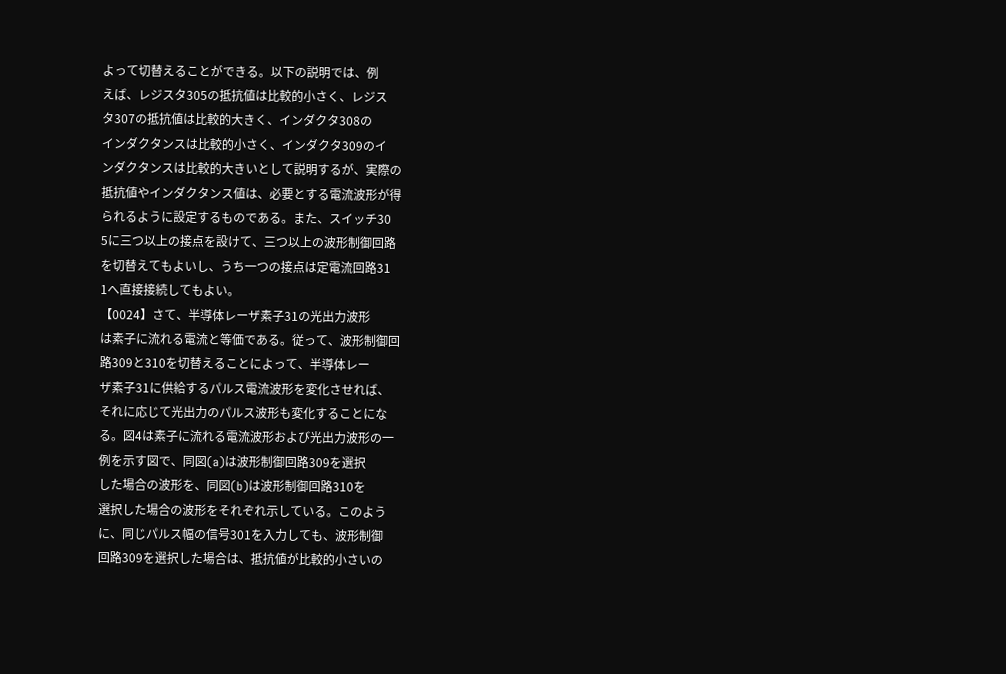よって切替えることができる。以下の説明では、例
えば、レジスタ305の抵抗値は比較的小さく、レジス
タ307の抵抗値は比較的大きく、インダクタ308の
インダクタンスは比較的小さく、インダクタ309のイ
ンダクタンスは比較的大きいとして説明するが、実際の
抵抗値やインダクタンス値は、必要とする電流波形が得
られるように設定するものである。また、スイッチ30
5に三つ以上の接点を設けて、三つ以上の波形制御回路
を切替えてもよいし、うち一つの接点は定電流回路31
1へ直接接続してもよい。
【0024】さて、半導体レーザ素子31の光出力波形
は素子に流れる電流と等価である。従って、波形制御回
路309と310を切替えることによって、半導体レー
ザ素子31に供給するパルス電流波形を変化させれば、
それに応じて光出力のパルス波形も変化することにな
る。図4は素子に流れる電流波形および光出力波形の一
例を示す図で、同図(a)は波形制御回路309を選択
した場合の波形を、同図(b)は波形制御回路310を
選択した場合の波形をそれぞれ示している。このよう
に、同じパルス幅の信号301を入力しても、波形制御
回路309を選択した場合は、抵抗値が比較的小さいの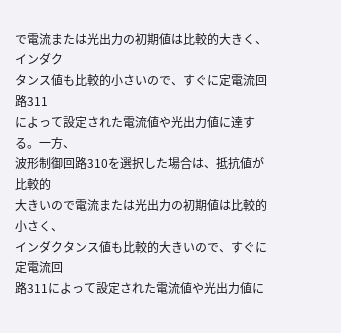で電流または光出力の初期値は比較的大きく、インダク
タンス値も比較的小さいので、すぐに定電流回路311
によって設定された電流値や光出力値に達する。一方、
波形制御回路310を選択した場合は、抵抗値が比較的
大きいので電流または光出力の初期値は比較的小さく、
インダクタンス値も比較的大きいので、すぐに定電流回
路311によって設定された電流値や光出力値に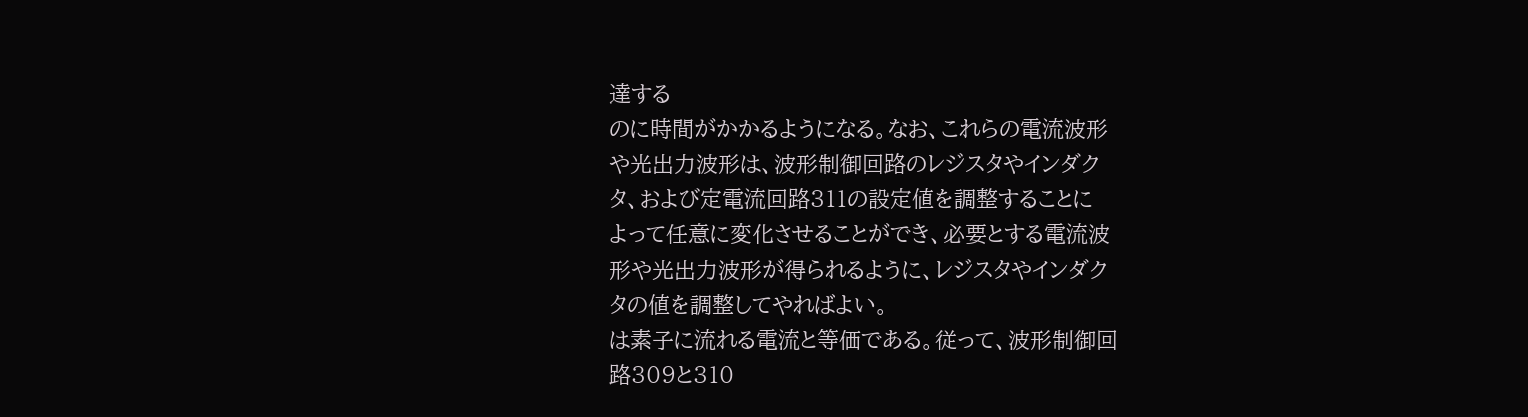達する
のに時間がかかるようになる。なお、これらの電流波形
や光出力波形は、波形制御回路のレジスタやインダク
タ、および定電流回路311の設定値を調整することに
よって任意に変化させることができ、必要とする電流波
形や光出力波形が得られるように、レジスタやインダク
タの値を調整してやればよい。
は素子に流れる電流と等価である。従って、波形制御回
路309と310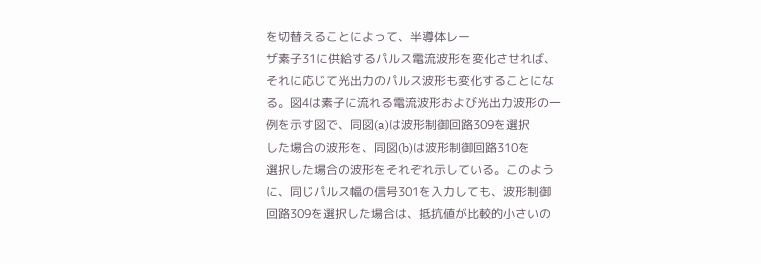を切替えることによって、半導体レー
ザ素子31に供給するパルス電流波形を変化させれば、
それに応じて光出力のパルス波形も変化することにな
る。図4は素子に流れる電流波形および光出力波形の一
例を示す図で、同図(a)は波形制御回路309を選択
した場合の波形を、同図(b)は波形制御回路310を
選択した場合の波形をそれぞれ示している。このよう
に、同じパルス幅の信号301を入力しても、波形制御
回路309を選択した場合は、抵抗値が比較的小さいの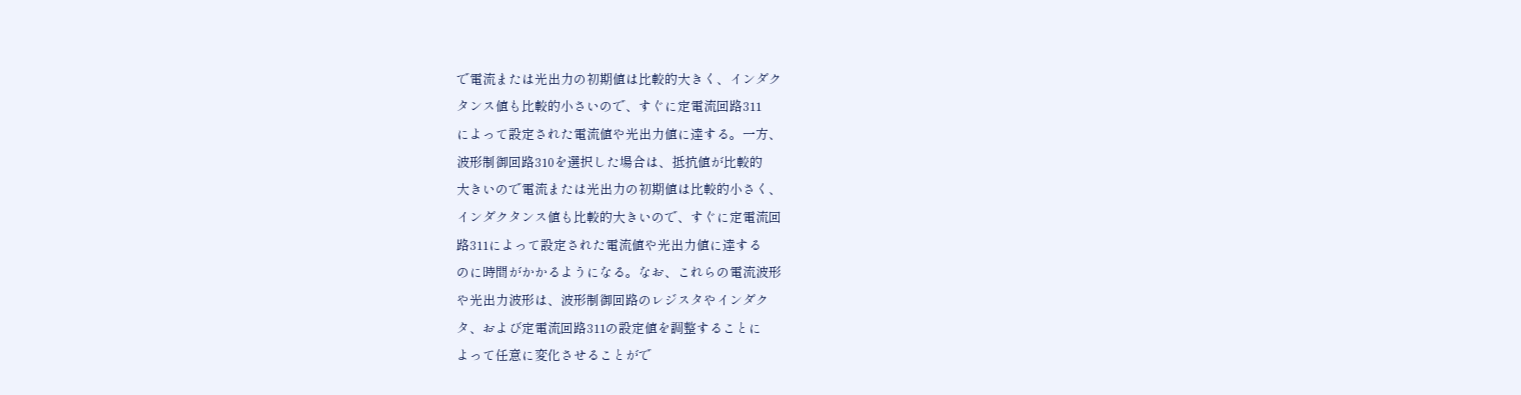で電流または光出力の初期値は比較的大きく、インダク
タンス値も比較的小さいので、すぐに定電流回路311
によって設定された電流値や光出力値に達する。一方、
波形制御回路310を選択した場合は、抵抗値が比較的
大きいので電流または光出力の初期値は比較的小さく、
インダクタンス値も比較的大きいので、すぐに定電流回
路311によって設定された電流値や光出力値に達する
のに時間がかかるようになる。なお、これらの電流波形
や光出力波形は、波形制御回路のレジスタやインダク
タ、および定電流回路311の設定値を調整することに
よって任意に変化させることがで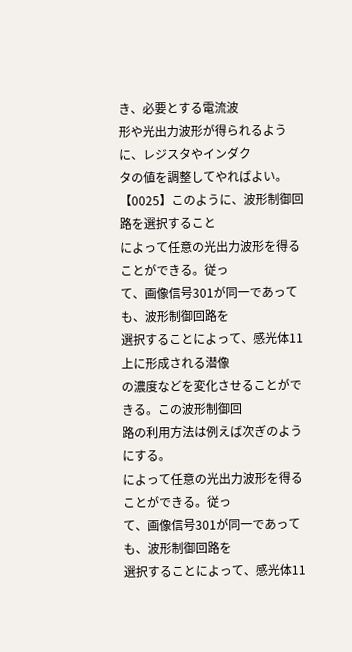き、必要とする電流波
形や光出力波形が得られるように、レジスタやインダク
タの値を調整してやればよい。
【0025】このように、波形制御回路を選択すること
によって任意の光出力波形を得ることができる。従っ
て、画像信号301が同一であっても、波形制御回路を
選択することによって、感光体11上に形成される潜像
の濃度などを変化させることができる。この波形制御回
路の利用方法は例えば次ぎのようにする。
によって任意の光出力波形を得ることができる。従っ
て、画像信号301が同一であっても、波形制御回路を
選択することによって、感光体11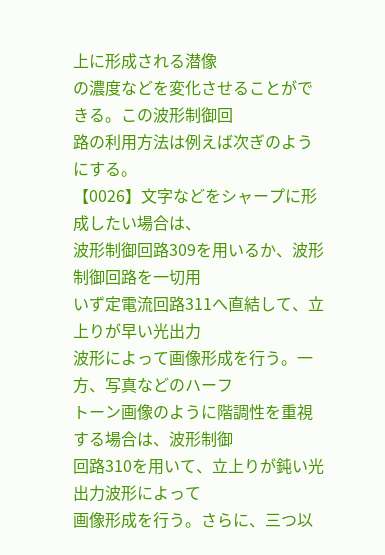上に形成される潜像
の濃度などを変化させることができる。この波形制御回
路の利用方法は例えば次ぎのようにする。
【0026】文字などをシャープに形成したい場合は、
波形制御回路309を用いるか、波形制御回路を一切用
いず定電流回路311へ直結して、立上りが早い光出力
波形によって画像形成を行う。一方、写真などのハーフ
トーン画像のように階調性を重視する場合は、波形制御
回路310を用いて、立上りが鈍い光出力波形によって
画像形成を行う。さらに、三つ以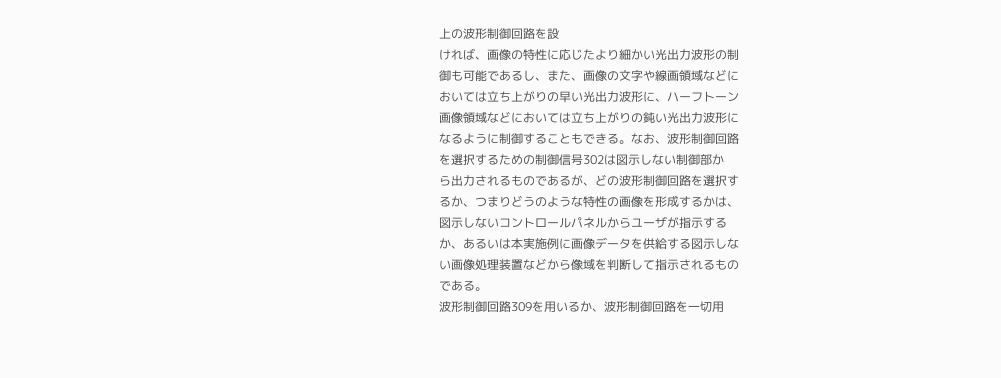上の波形制御回路を設
ければ、画像の特性に応じたより細かい光出力波形の制
御も可能であるし、また、画像の文字や線画領域などに
おいては立ち上がりの早い光出力波形に、ハーフトーン
画像領域などにおいては立ち上がりの鈍い光出力波形に
なるように制御することもできる。なお、波形制御回路
を選択するための制御信号302は図示しない制御部か
ら出力されるものであるが、どの波形制御回路を選択す
るか、つまりどうのような特性の画像を形成するかは、
図示しないコントロールパネルからユーザが指示する
か、あるいは本実施例に画像データを供給する図示しな
い画像処理装置などから像域を判断して指示されるもの
である。
波形制御回路309を用いるか、波形制御回路を一切用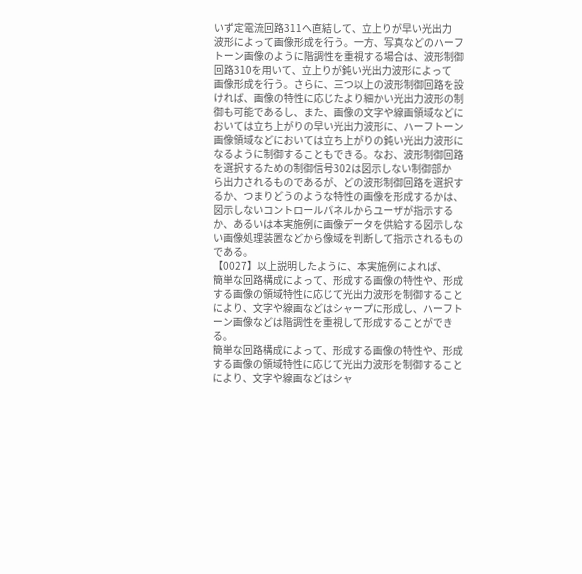いず定電流回路311へ直結して、立上りが早い光出力
波形によって画像形成を行う。一方、写真などのハーフ
トーン画像のように階調性を重視する場合は、波形制御
回路310を用いて、立上りが鈍い光出力波形によって
画像形成を行う。さらに、三つ以上の波形制御回路を設
ければ、画像の特性に応じたより細かい光出力波形の制
御も可能であるし、また、画像の文字や線画領域などに
おいては立ち上がりの早い光出力波形に、ハーフトーン
画像領域などにおいては立ち上がりの鈍い光出力波形に
なるように制御することもできる。なお、波形制御回路
を選択するための制御信号302は図示しない制御部か
ら出力されるものであるが、どの波形制御回路を選択す
るか、つまりどうのような特性の画像を形成するかは、
図示しないコントロールパネルからユーザが指示する
か、あるいは本実施例に画像データを供給する図示しな
い画像処理装置などから像域を判断して指示されるもの
である。
【0027】以上説明したように、本実施例によれば、
簡単な回路構成によって、形成する画像の特性や、形成
する画像の領域特性に応じて光出力波形を制御すること
により、文字や線画などはシャープに形成し、ハーフト
ーン画像などは階調性を重視して形成することができ
る。
簡単な回路構成によって、形成する画像の特性や、形成
する画像の領域特性に応じて光出力波形を制御すること
により、文字や線画などはシャ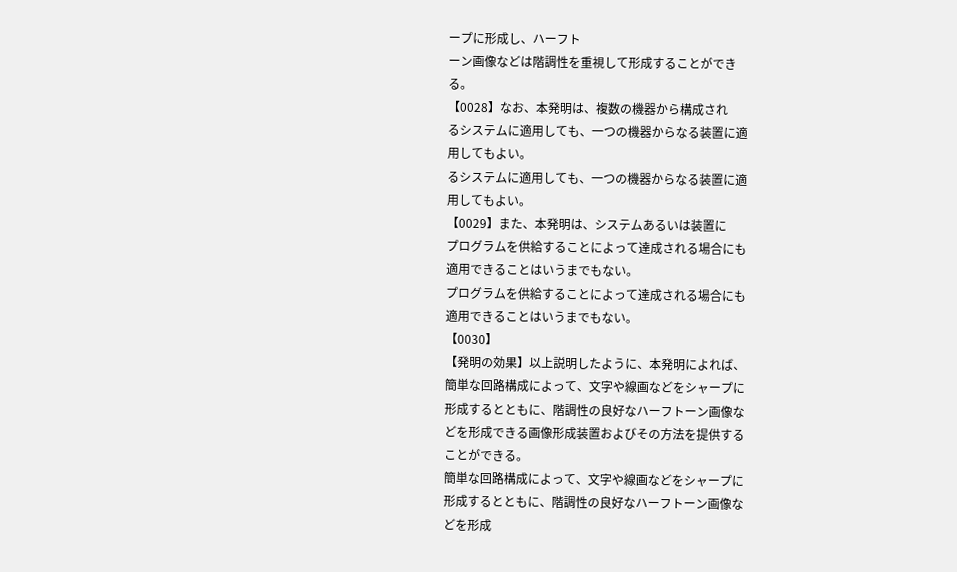ープに形成し、ハーフト
ーン画像などは階調性を重視して形成することができ
る。
【0028】なお、本発明は、複数の機器から構成され
るシステムに適用しても、一つの機器からなる装置に適
用してもよい。
るシステムに適用しても、一つの機器からなる装置に適
用してもよい。
【0029】また、本発明は、システムあるいは装置に
プログラムを供給することによって達成される場合にも
適用できることはいうまでもない。
プログラムを供給することによって達成される場合にも
適用できることはいうまでもない。
【0030】
【発明の効果】以上説明したように、本発明によれば、
簡単な回路構成によって、文字や線画などをシャープに
形成するとともに、階調性の良好なハーフトーン画像な
どを形成できる画像形成装置およびその方法を提供する
ことができる。
簡単な回路構成によって、文字や線画などをシャープに
形成するとともに、階調性の良好なハーフトーン画像な
どを形成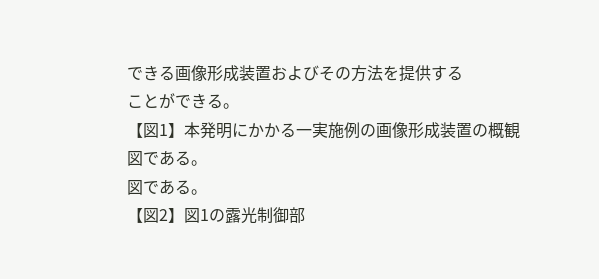できる画像形成装置およびその方法を提供する
ことができる。
【図1】本発明にかかる一実施例の画像形成装置の概観
図である。
図である。
【図2】図1の露光制御部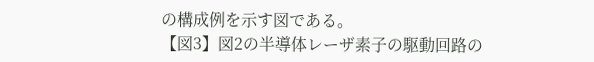の構成例を示す図である。
【図3】図2の半導体レーザ素子の駆動回路の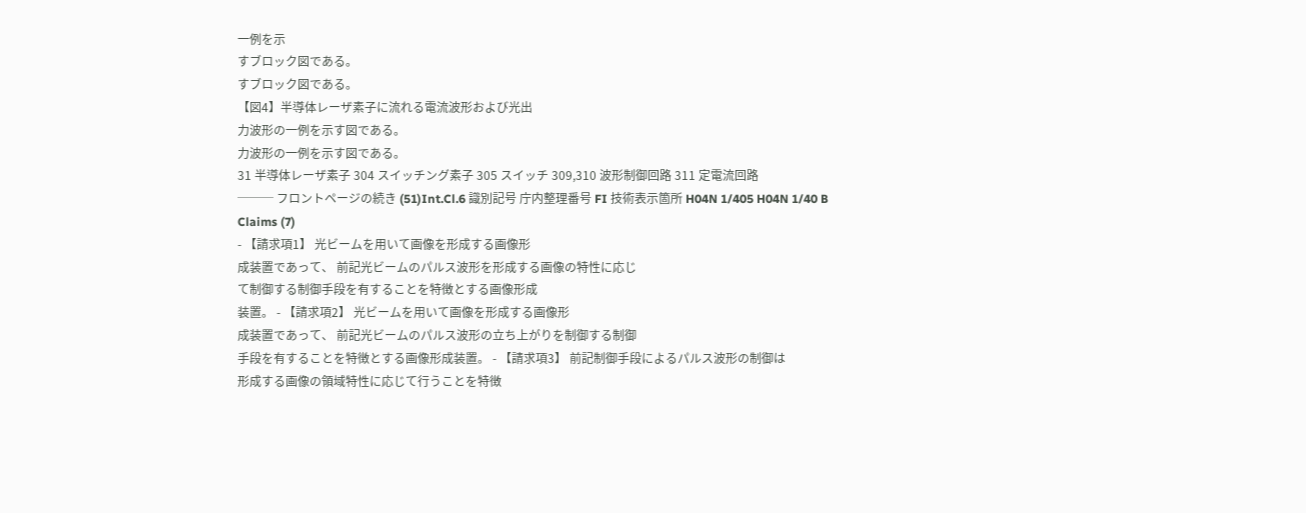一例を示
すブロック図である。
すブロック図である。
【図4】半導体レーザ素子に流れる電流波形および光出
力波形の一例を示す図である。
力波形の一例を示す図である。
31 半導体レーザ素子 304 スイッチング素子 305 スイッチ 309,310 波形制御回路 311 定電流回路
─── フロントページの続き (51)Int.Cl.6 識別記号 庁内整理番号 FI 技術表示箇所 H04N 1/405 H04N 1/40 B
Claims (7)
- 【請求項1】 光ビームを用いて画像を形成する画像形
成装置であって、 前記光ビームのパルス波形を形成する画像の特性に応じ
て制御する制御手段を有することを特徴とする画像形成
装置。 - 【請求項2】 光ビームを用いて画像を形成する画像形
成装置であって、 前記光ビームのパルス波形の立ち上がりを制御する制御
手段を有することを特徴とする画像形成装置。 - 【請求項3】 前記制御手段によるパルス波形の制御は
形成する画像の領域特性に応じて行うことを特徴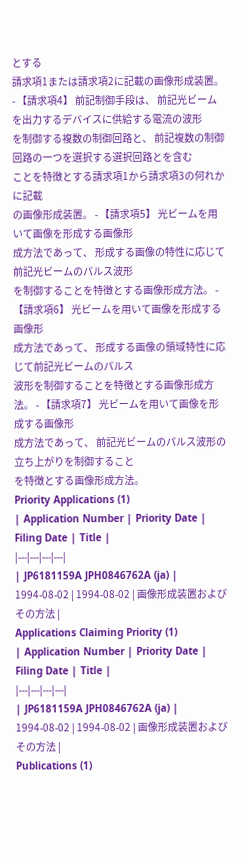とする
請求項1または請求項2に記載の画像形成装置。 - 【請求項4】 前記制御手段は、 前記光ビームを出力するデバイスに供給する電流の波形
を制御する複数の制御回路と、 前記複数の制御回路の一つを選択する選択回路とを含む
ことを特徴とする請求項1から請求項3の何れかに記載
の画像形成装置。 - 【請求項5】 光ビームを用いて画像を形成する画像形
成方法であって、 形成する画像の特性に応じて前記光ビームのパルス波形
を制御することを特徴とする画像形成方法。 - 【請求項6】 光ビームを用いて画像を形成する画像形
成方法であって、 形成する画像の領域特性に応じて前記光ビームのパルス
波形を制御することを特徴とする画像形成方法。 - 【請求項7】 光ビームを用いて画像を形成する画像形
成方法であって、 前記光ビームのパルス波形の立ち上がりを制御すること
を特徴とする画像形成方法。
Priority Applications (1)
| Application Number | Priority Date | Filing Date | Title |
|---|---|---|---|
| JP6181159A JPH0846762A (ja) | 1994-08-02 | 1994-08-02 | 画像形成装置およびその方法 |
Applications Claiming Priority (1)
| Application Number | Priority Date | Filing Date | Title |
|---|---|---|---|
| JP6181159A JPH0846762A (ja) | 1994-08-02 | 1994-08-02 | 画像形成装置およびその方法 |
Publications (1)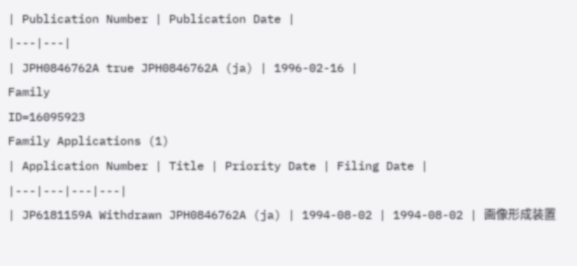| Publication Number | Publication Date |
|---|---|
| JPH0846762A true JPH0846762A (ja) | 1996-02-16 |
Family
ID=16095923
Family Applications (1)
| Application Number | Title | Priority Date | Filing Date |
|---|---|---|---|
| JP6181159A Withdrawn JPH0846762A (ja) | 1994-08-02 | 1994-08-02 | 画像形成装置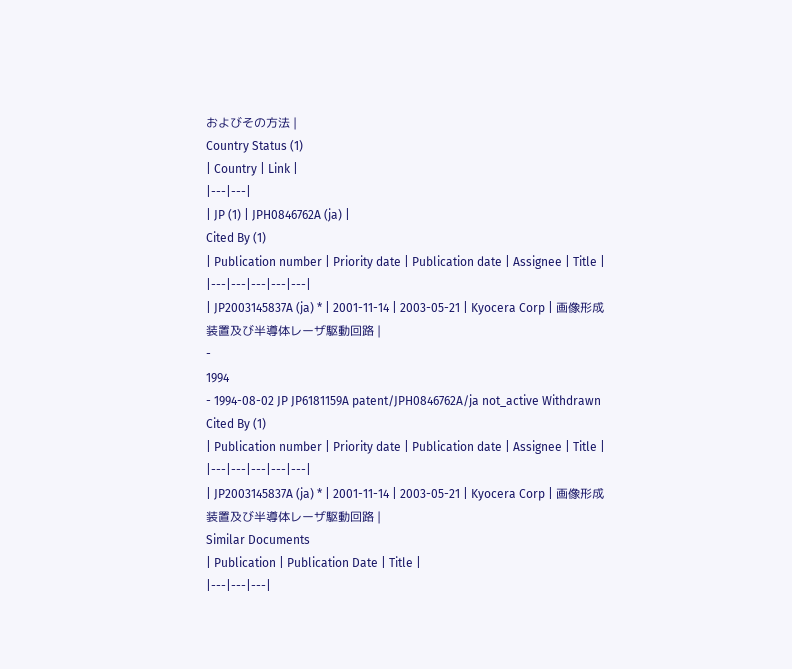およびその方法 |
Country Status (1)
| Country | Link |
|---|---|
| JP (1) | JPH0846762A (ja) |
Cited By (1)
| Publication number | Priority date | Publication date | Assignee | Title |
|---|---|---|---|---|
| JP2003145837A (ja) * | 2001-11-14 | 2003-05-21 | Kyocera Corp | 画像形成装置及び半導体レーザ駆動回路 |
-
1994
- 1994-08-02 JP JP6181159A patent/JPH0846762A/ja not_active Withdrawn
Cited By (1)
| Publication number | Priority date | Publication date | Assignee | Title |
|---|---|---|---|---|
| JP2003145837A (ja) * | 2001-11-14 | 2003-05-21 | Kyocera Corp | 画像形成装置及び半導体レーザ駆動回路 |
Similar Documents
| Publication | Publication Date | Title |
|---|---|---|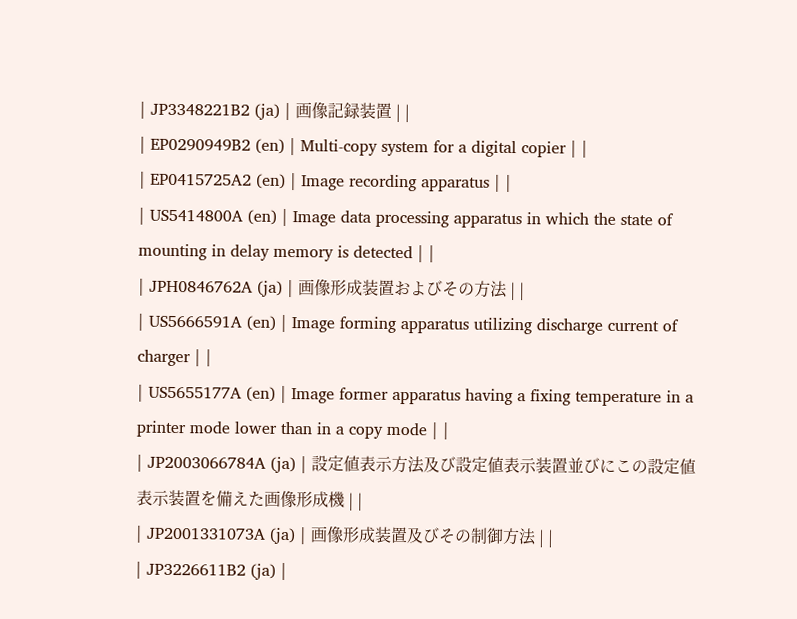| JP3348221B2 (ja) | 画像記録装置 | |
| EP0290949B2 (en) | Multi-copy system for a digital copier | |
| EP0415725A2 (en) | Image recording apparatus | |
| US5414800A (en) | Image data processing apparatus in which the state of mounting in delay memory is detected | |
| JPH0846762A (ja) | 画像形成装置およびその方法 | |
| US5666591A (en) | Image forming apparatus utilizing discharge current of charger | |
| US5655177A (en) | Image former apparatus having a fixing temperature in a printer mode lower than in a copy mode | |
| JP2003066784A (ja) | 設定値表示方法及び設定値表示装置並びにこの設定値表示装置を備えた画像形成機 | |
| JP2001331073A (ja) | 画像形成装置及びその制御方法 | |
| JP3226611B2 (ja) |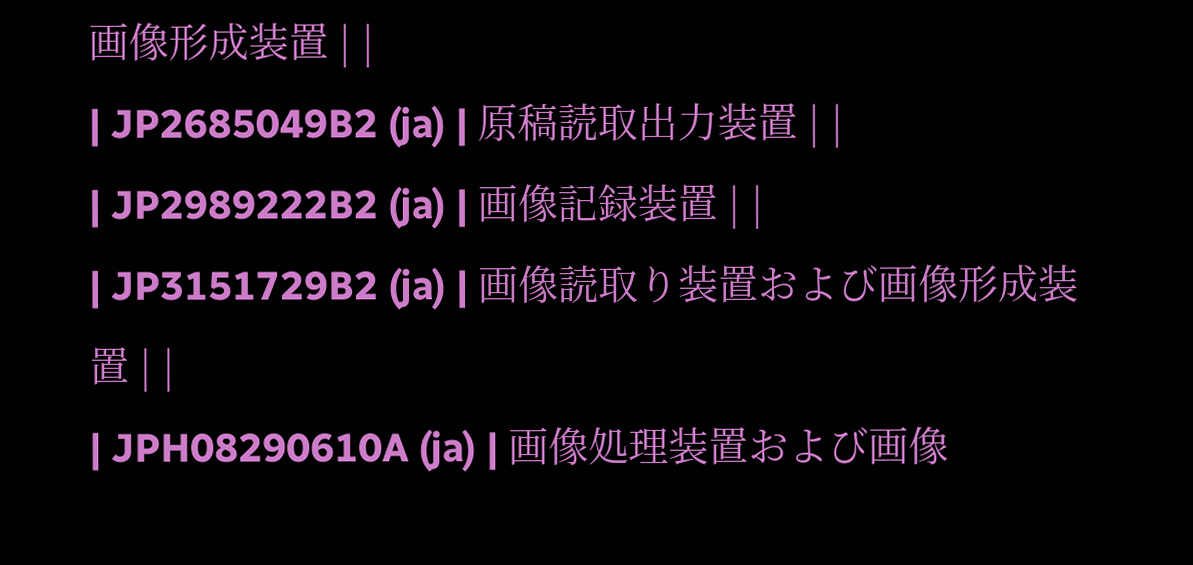画像形成装置 | |
| JP2685049B2 (ja) | 原稿読取出力装置 | |
| JP2989222B2 (ja) | 画像記録装置 | |
| JP3151729B2 (ja) | 画像読取り装置および画像形成装置 | |
| JPH08290610A (ja) | 画像処理装置および画像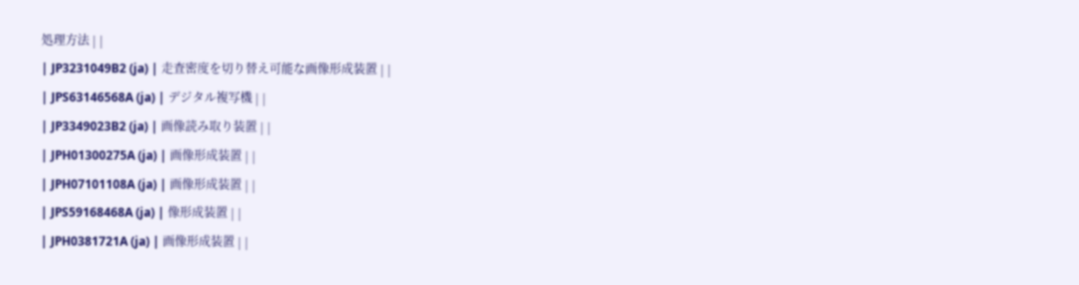処理方法 | |
| JP3231049B2 (ja) | 走査密度を切り替え可能な画像形成装置 | |
| JPS63146568A (ja) | デジタル複写機 | |
| JP3349023B2 (ja) | 画像読み取り装置 | |
| JPH01300275A (ja) | 画像形成装置 | |
| JPH07101108A (ja) | 画像形成装置 | |
| JPS59168468A (ja) | 像形成装置 | |
| JPH0381721A (ja) | 画像形成装置 | |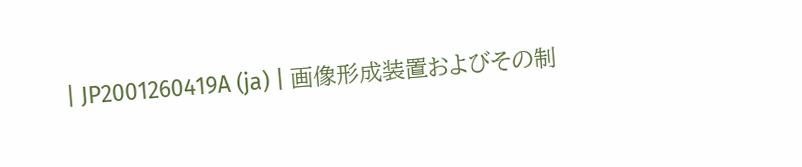| JP2001260419A (ja) | 画像形成装置およびその制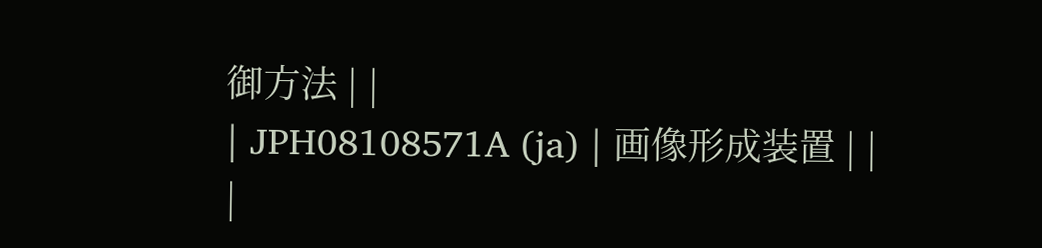御方法 | |
| JPH08108571A (ja) | 画像形成装置 | |
|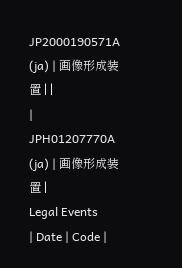JP2000190571A (ja) | 画像形成装置 | |
| JPH01207770A (ja) | 画像形成装置 |
Legal Events
| Date | Code |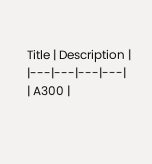Title | Description |
|---|---|---|---|
| A300 |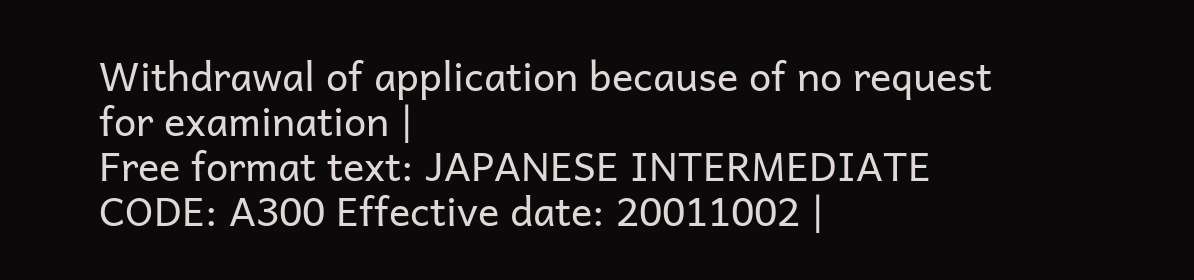Withdrawal of application because of no request for examination |
Free format text: JAPANESE INTERMEDIATE CODE: A300 Effective date: 20011002 |